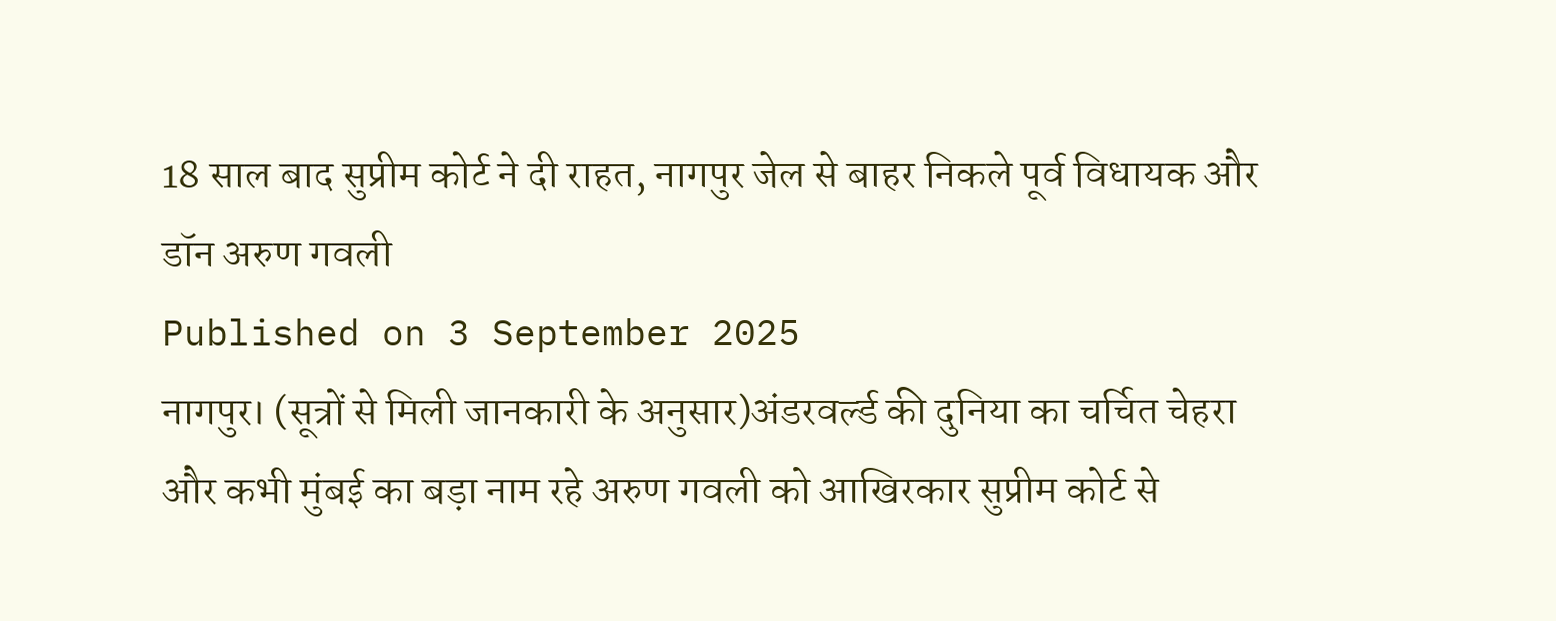18 साल बाद सुप्रीम कोर्ट ने दी राहत, नागपुर जेल से बाहर निकले पूर्व विधायक और डॉन अरुण गवली
Published on 3 September 2025
नागपुर। (सूत्रों से मिली जानकारी के अनुसार)अंडरवर्ल्ड की दुनिया का चर्चित चेहरा और कभी मुंबई का बड़ा नाम रहे अरुण गवली को आखिरकार सुप्रीम कोर्ट से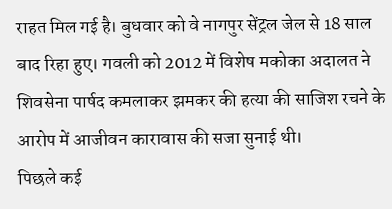राहत मिल गई है। बुधवार को वे नागपुर सेंट्रल जेल से 18 साल बाद रिहा हुए। गवली को 2012 में विशेष मकोका अदालत ने शिवसेना पार्षद कमलाकर झमकर की हत्या की साजिश रचने के आरोप में आजीवन कारावास की सजा सुनाई थी।
पिछले कई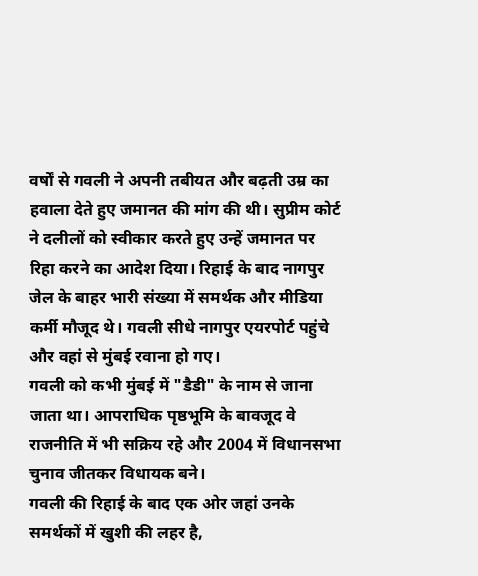वर्षों से गवली ने अपनी तबीयत और बढ़ती उम्र का हवाला देते हुए जमानत की मांग की थी। सुप्रीम कोर्ट ने दलीलों को स्वीकार करते हुए उन्हें जमानत पर रिहा करने का आदेश दिया। रिहाई के बाद नागपुर जेल के बाहर भारी संख्या में समर्थक और मीडिया कर्मी मौजूद थे। गवली सीधे नागपुर एयरपोर्ट पहुंचे और वहां से मुंबई रवाना हो गए।
गवली को कभी मुंबई में "डैडी" के नाम से जाना जाता था। आपराधिक पृष्ठभूमि के बावजूद वे राजनीति में भी सक्रिय रहे और 2004 में विधानसभा चुनाव जीतकर विधायक बने।
गवली की रिहाई के बाद एक ओर जहां उनके समर्थकों में खुशी की लहर है,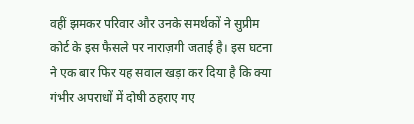वहीं झमकर परिवार और उनके समर्थकों ने सुप्रीम कोर्ट के इस फैसले पर नाराज़गी जताई है। इस घटना ने एक बार फिर यह सवाल खड़ा कर दिया है कि क्या गंभीर अपराधों में दोषी ठहराए गए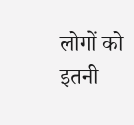लोगों को इतनी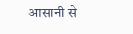आसानी से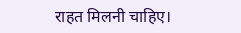राहत मिलनी चाहिए।